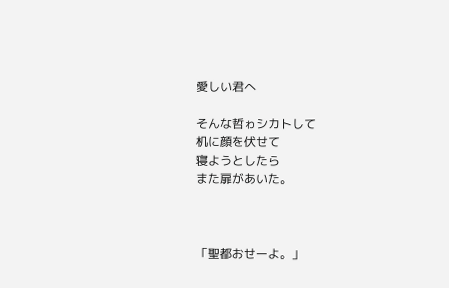愛しい君へ

そんな哲ゎシカトして
机に顔を伏せて
寝ようとしたら
また扉があいた。



「聖都おせーよ。」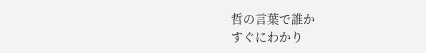哲の言葉で誰か
すぐにわかり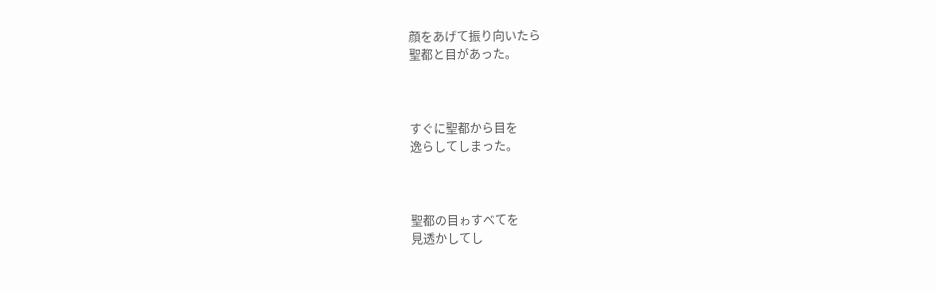顔をあげて振り向いたら
聖都と目があった。



すぐに聖都から目を
逸らしてしまった。



聖都の目ゎすべてを
見透かしてし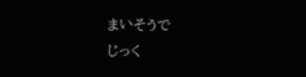まいそうで
じっく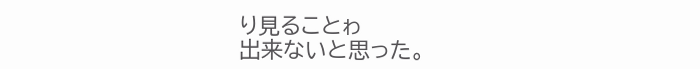り見ることゎ
出来ないと思った。